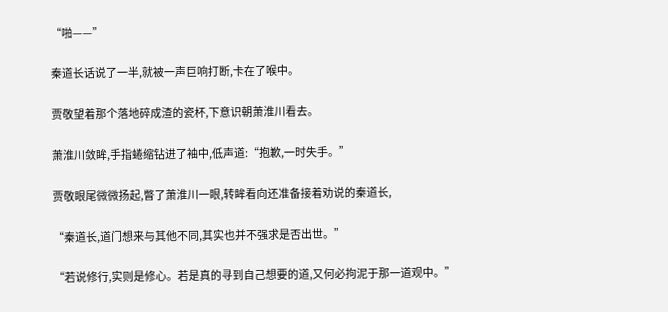“啪——”

秦道长话说了一半,就被一声巨响打断,卡在了喉中。

贾敬望着那个落地碎成渣的瓷杯,下意识朝萧淮川看去。

萧淮川敛眸,手指蜷缩钻进了袖中,低声道:“抱歉,一时失手。”

贾敬眼尾微微扬起,瞥了萧淮川一眼,转眸看向还准备接着劝说的秦道长,

“秦道长,道门想来与其他不同,其实也并不强求是否出世。”

“若说修行,实则是修心。若是真的寻到自己想要的道,又何必拘泥于那一道观中。”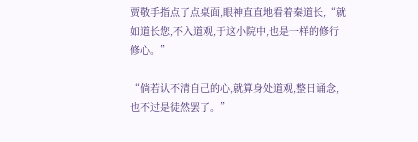贾敬手指点了点桌面,眼神直直地看着秦道长,“就如道长您,不入道观,于这小院中,也是一样的修行修心。”

“倘若认不清自己的心,就算身处道观,整日诵念,也不过是徒然罢了。”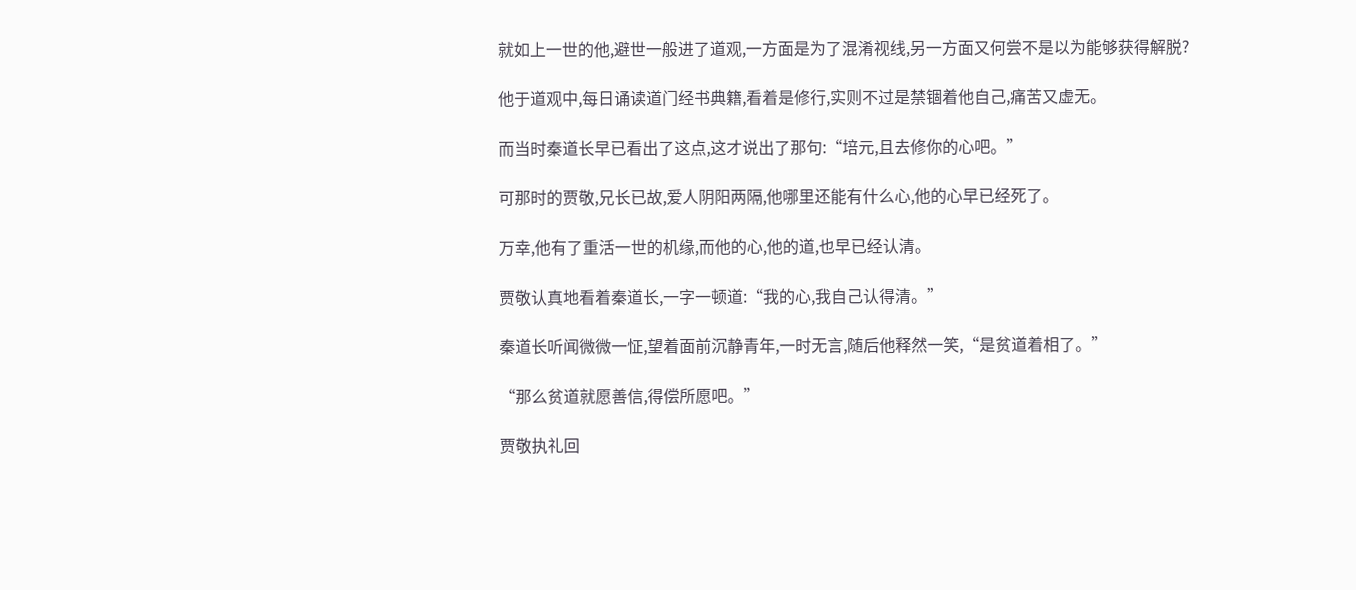就如上一世的他,避世一般进了道观,一方面是为了混淆视线,另一方面又何尝不是以为能够获得解脱?

他于道观中,每日诵读道门经书典籍,看着是修行,实则不过是禁锢着他自己,痛苦又虚无。

而当时秦道长早已看出了这点,这才说出了那句:“培元,且去修你的心吧。”

可那时的贾敬,兄长已故,爱人阴阳两隔,他哪里还能有什么心,他的心早已经死了。

万幸,他有了重活一世的机缘,而他的心,他的道,也早已经认清。

贾敬认真地看着秦道长,一字一顿道:“我的心,我自己认得清。”

秦道长听闻微微一怔,望着面前沉静青年,一时无言,随后他释然一笑,“是贫道着相了。”

“那么贫道就愿善信,得偿所愿吧。”

贾敬执礼回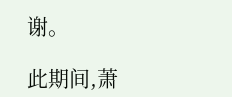谢。

此期间,萧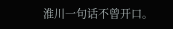淮川一句话不曾开口。